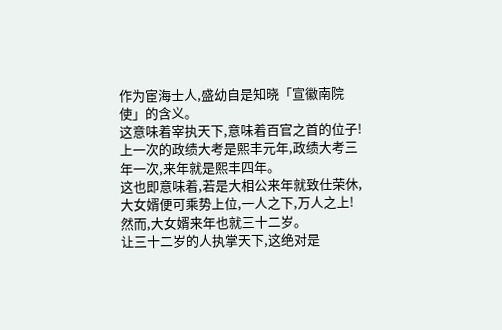作为宦海士人,盛幼自是知晓「宣徽南院使」的含义。
这意味着宰执天下,意味着百官之首的位子!
上一次的政绩大考是熙丰元年,政绩大考三年一次,来年就是熙丰四年。
这也即意味着,若是大相公来年就致仕荣休,大女婿便可乘势上位,一人之下,万人之上!
然而,大女婿来年也就三十二岁。
让三十二岁的人执掌天下,这绝对是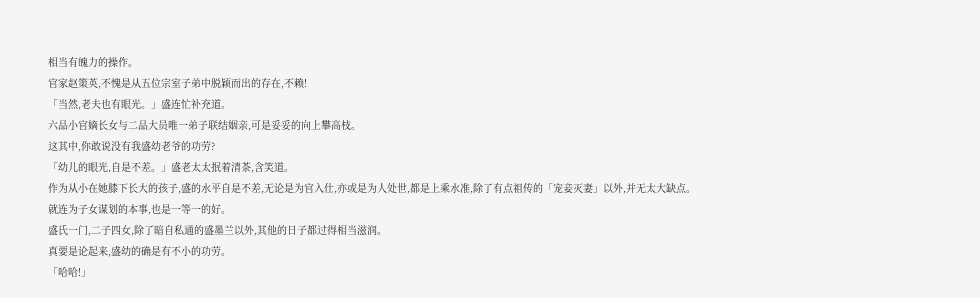相当有魄力的操作。
官家赵策英,不愧是从五位宗室子弟中脱颖而出的存在,不赖!
「当然,老夫也有眼光。」盛连忙补充道。
六品小官嫡长女与二品大员唯一弟子联结姻亲,可是妥妥的向上攀高枝。
这其中,你敢说没有我盛幼老爷的功劳?
「幼儿的眼光,自是不差。」盛老太太抿着清茶,含笑道。
作为从小在她膝下长大的孩子,盛的水平自是不差,无论是为官入仕,亦或是为人处世,都是上乘水准,除了有点祖传的「宠妾灭妻」以外,并无太大缺点。
就连为子女谋划的本事,也是一等一的好。
盛氏一门,二子四女,除了暗自私通的盛墨兰以外,其他的日子都过得相当滋润。
真要是论起来,盛幼的确是有不小的功劳。
「哈哈!」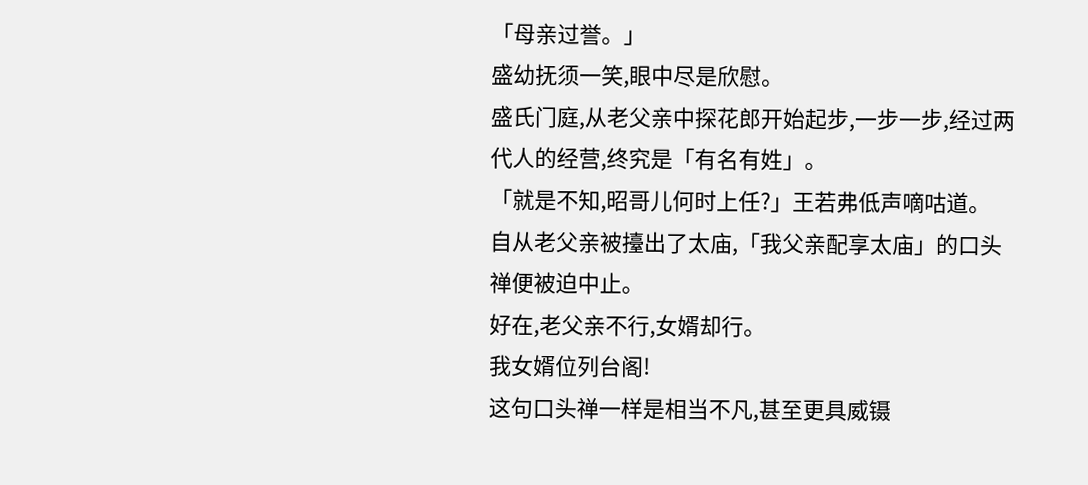「母亲过誉。」
盛幼抚须一笑,眼中尽是欣慰。
盛氏门庭,从老父亲中探花郎开始起步,一步一步,经过两代人的经营,终究是「有名有姓」。
「就是不知,昭哥儿何时上任?」王若弗低声嘀咕道。
自从老父亲被擡出了太庙,「我父亲配享太庙」的口头禅便被迫中止。
好在,老父亲不行,女婿却行。
我女婿位列台阁!
这句口头禅一样是相当不凡,甚至更具威镊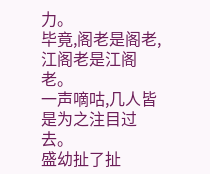力。
毕竟,阁老是阁老,江阁老是江阁老。
一声嘀咕,几人皆是为之注目过去。
盛幼扯了扯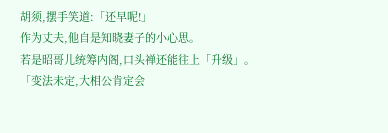胡须,摆手笑道:「还早呢!」
作为丈夫,他自是知晓妻子的小心思。
若是昭哥儿统筹内阁,口头禅还能往上「升级」。
「变法未定,大相公肯定会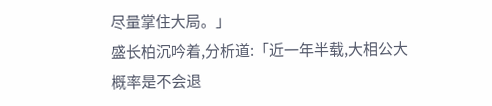尽量掌住大局。」
盛长柏沉吟着,分析道:「近一年半载,大相公大概率是不会退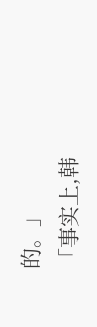的。」
「事实上,韩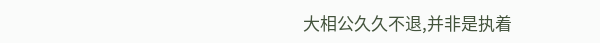大相公久久不退,并非是执着